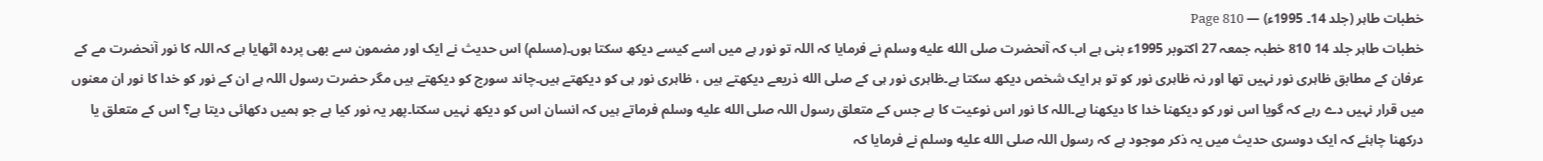خطبات طاہر (جلد 14۔ 1995ء) — Page 810
خطبات طاہر جلد 14 810 خطبہ جمعہ 27 اکتوبر 1995ء بنی ہے اب کہ آنحضرت صلى الله عليه وسلم نے فرمایا کہ اللہ تو نور ہے میں اسے کیسے دیکھ سکتا ہوں۔(مسلم) اس حدیث نے ایک اور مضمون سے بھی پردہ اٹھایا ہے کہ اللہ کا نور آنحضرت مے کے عرفان کے مطابق ظاہری نور نہیں تھا اور نہ ظاہری نور کو تو ہر ایک شخص دیکھ سکتا ہے۔ظاہری نور ہی کے صلى الله ذریعے دیکھتے ہیں ، ظاہری نور ہی کو دیکھتے ہیں۔چاند سورج کو دیکھتے ہیں مگر حضرت رسول اللہ ہے ان کے نور کو خدا کا نور ان معنوں میں قرار نہیں دے رہے کہ گویا اس نور کو دیکھنا خدا کا دیکھنا ہے۔اللہ کا نور اس نوعیت کا ہے جس کے متعلق رسول اللہ صلى الله عليه وسلم فرماتے ہیں کہ انسان اس کو دیکھ نہیں سکتا۔پھر یہ نور کیا ہے جو ہمیں دکھائی دیتا ہے؟ اس کے متعلق یا درکھنا چاہئے کہ ایک دوسری حدیث میں یہ ذکر موجود ہے کہ رسول اللہ صلى الله عليه وسلم نے فرمایا کہ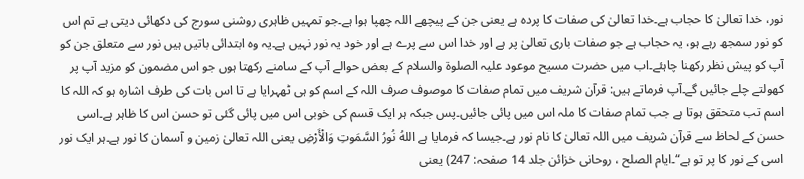نور، خدا تعالیٰ کا حجاب ہے۔خدا تعالیٰ کی صفات کا پردہ ہے یعنی جن کے پیچھے اللہ چھپا ہوا ہے۔جو تمہیں ظاہری روشنی سورج کی دکھائی دیتی ہے تم اس کو نور سمجھ رہے ہو، یہ حجاب ہے جو صفات باری تعالیٰ پر ہے اور خدا اس سے پرے ہے اور خود یہ نور نہیں ہے۔یہ وہ ابتدائی باتیں ہیں نور سے متعلق جن کو آپ کو پیش نظر رکھنا چاہئے۔اب میں حضرت مسیح موعود علیہ الصلوۃ والسلام کے بعض حوالے آپ کے سامنے رکھتا ہوں جو اس مضمون کو مزید آپ پر کھولتے چلے جائیں گے۔آپ فرماتے ہیں: قرآن شریف میں تمام صفات کا موصوف صرف اللہ کے اسم کو ہی ٹھہرایا ہے تا اس بات کی طرف اشارہ ہو کہ اللہ کا اسم تب متحقق ہوتا ہے جب تمام صفات کا ملہ اس میں پائی جائیں۔پس جبکہ ہر ایک قسم کی خوبی اس میں پائی گئی تو حسن اس کا ظاہر ہے۔اسی حسن کے لحاظ سے قرآن شریف میں اللہ تعالیٰ کا نام نور ہے۔جیسا کہ فرمایا ہے اللهُ نُورُ السَّمَوتِ وَالْأَرْضِ یعنی اللہ تعالیٰ زمین و آسمان کا نور ہے۔ہر ایک نور اسی کے نور کا پر تو ہے“۔ایام الصلح ، روحانی خزائن جلد 14 صفحہ: 247) یعنی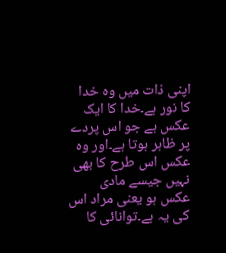اپنی ذات میں وہ خدا کا نور ہے۔خدا کا ایک عکس ہے جو اس پردے پر ظاہر ہوتا ہے۔اور وہ عکس اس طرح کا بھی نہیں جیسے مادی عکس ہو یعنی مراد اس کی یہ ہے۔توانائی کا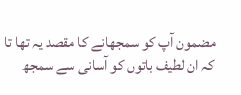مضمون آپ کو سمجھانے کا مقصد یہ تھا تا کہ ان لطیف باتوں کو آسانی سے سمجھ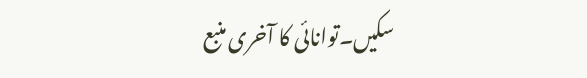سکیں۔توانائی کا آخری منبع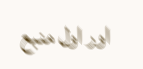اور اول منبع